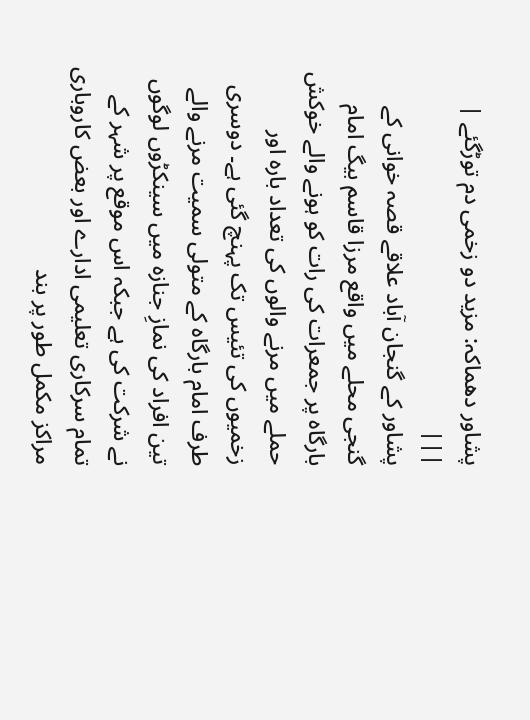پشاور دھماکہ: مزید دو زخمی دم توڑگئے | |||
پشاور کے گنجان آباد علاقے قصہ خوانی کے گنجی محلے میں واقع مرزا قاسم بیگ امام بارگاہ پر جمعرات کی رات کو ہونے والے خوکش حملے میں مرنے والوں کی تعداد بارہ اور زخمیوں کی تئیس تک پہنچ گئی ہے۔ دوسری طرف امام بارگاہ کے متولی سمیت مرنے والے تین افراد کی نمازِ جنازہ میں سینکڑوں لوگوں نے شرکت کی ہے جبکہ اس موقع پر شہر کے تمام سرکاری تعلیمی ادارے اور بعض کاروباری مراکز مکمل طور پر بند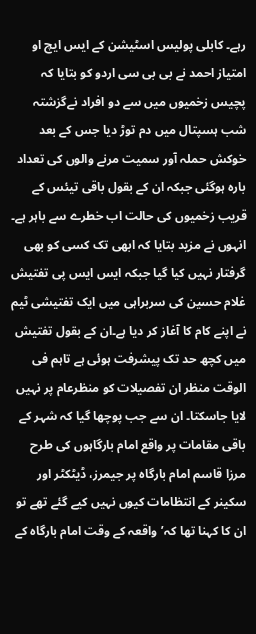رہے۔ کابلی پولیس اسٹیشن کے ایس ایچ او امتیاز احمد نے بی بی سی اردو کو بتایا کہ پچیس زخمیوں میں سے دو افراد نےگزشتہ شب ہسپتال میں دم توڑ دیا جس کے بعد خوکش حملہ آور سمیت مرنے والوں کی تعداد بارہ ہوگئی جبکہ ان کے بقول باقی تیئس کے قریب زخمیوں کی حالت اب خطرے سے باہر ہے۔ انہوں نے مزید بتایا کہ ابھی تک کسی کو بھی گرفتار نہیں کیا گیا جبکہ ایس ایس پی تفتیش غلام حسین کی سربراہی میں ایک تفتیشی ٹیم نے اپنے کام کا آغاز کر دیا ہے۔ان کے بقول تفتیش میں کچھ حد تک پیشرفت ہوئی ہے تاہم فی الوقت منظر ان تفصیلات کو منظرعام پر نہیں لایا جاسکتا۔ ان سے جب پوچھا گیا کہ شہر کے باقی مقامات پر واقع امام بارگاہوں کی طرح مرزا قاسم امام بارگاہ پر جیمرز، ڈیٹکٹر اور سکینر کے انتظامات کیوں نہیں کیے گئے تھے تو ان کا کہنا تھا کہ’واقعہ کے وقت امام بارگاہ کے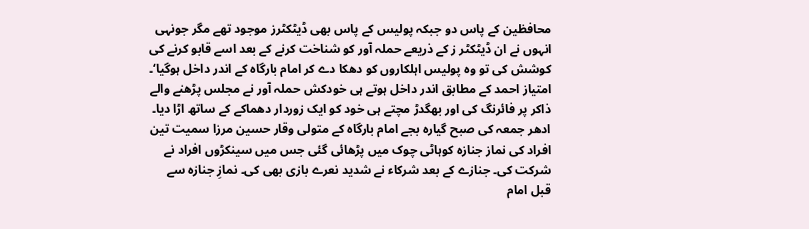محافظین کے پاس دو جبکہ پولیس کے پاس بھی ڈیٹکٹرز موجود تھے مگر جونہی انہوں نے ان ڈیٹکٹر ز کے ذریعے حملہ آور کو شناخت کرنے کے بعد اسے قابو کرنے کی کوشش کی تو وہ پولیس اہلکاروں کو دھکا دے کر امام بارگاہ کے اندر داخل ہوگیا‘۔ امتیاز احمد کے مطابق اندر داخل ہوتے ہی خودکش حملہ آور نے مجلس پڑھنے والے ذاکر پر فائرنگ کی اور بھگدڑ مچتے ہی خود کو ایک زوردار دھماکے کے ساتھ اڑا دیا۔
ادھر جمعہ کی صبح گیارہ بجے امام بارگاہ کے متولی وقار حسین مرزا سمیت تین افراد کی نماز جنازہ کوہاٹی چوک میں پڑھائی گئی جس میں سینکڑوں افراد نے شرکت کی۔ جنازے کے بعد شرکاء نے شدید نعرے بازی بھی کی۔ نمازِ جنازہ سے قبل امام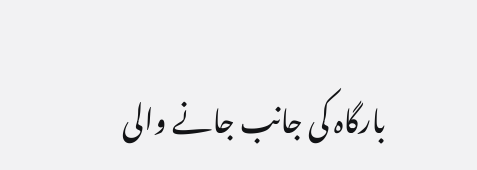بارگاہ کی جانب جانے والی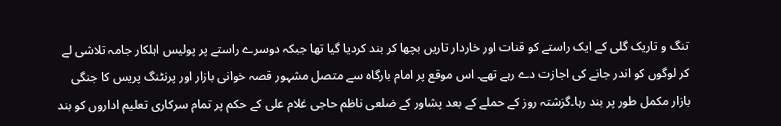تنگ و تاریک گلی کے ایک راستے کو قنات اور خاردار تاریں بچھا کر بند کردیا گیا تھا جبکہ دوسرے راستے پر پولیس اہلکار جامہ تلاشی لے کر لوگوں کو اندر جانے کی اجازت دے رہے تھے۔ اس موقع پر امام بارگاہ سے متصل مشہور قصہ خوانی بازار اور پرنٹنگ پریس کا جنگی بازار مکمل طور پر بند رہا۔گزشتہ روز کے حملے کے بعد پشاور کے ضلعی ناظم حاجی غلام علی کے حکم پر تمام سرکاری تعلیم اداروں کو بند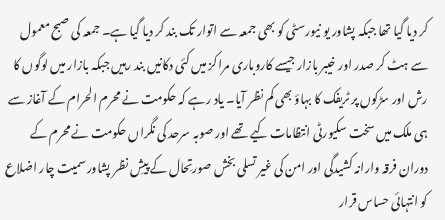کر دیا گیا تھا جبکہ پشاور یو نیورسٹی کو بھی جمعہ سے اتوار تک بند کر دیا گیا ہے۔ جمعہ کی صبح معمول سے ہٹ کر صدر اور خیبر بازار جیسے کاروباری مراکز میں کئی دکانیں بند رہیں جبکہ بازار میں لوگوں کا رش اور سڑکوں پر ٹریفک کا بہاؤ بھی کم نظر آیا۔ یاد رہے کہ حکومت نے محرم الحرام کے آغاز سے ہی ملک میں سخت سکیورٹی انتظامات کیے تھے اور صوبہ سرحد کی نگراں حکومت نے محرم کے دوران فرقہ وارانہ کشیدگی اور امن کی غیر تسلی بخش صورتِحال کے پیشِ نظر پشاور سمیت چار اضلاع کو انتہائی حساس قرار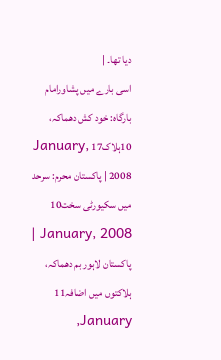دیا تھا۔ |
اسی بارے میں پشاورامام بارگاہ: خود کش دھماکہ، 10ہلاک17 January, 2008 | پاکستان محرم: سرحد میں سکیورٹی سخت10 January, 2008 | پاکستان لاہور بم دھماکہ، ہلاکتوں میں اضافہ11 January,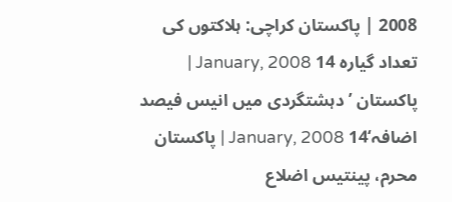2008 | پاکستان کراچی: ہلاکتوں کی تعداد گیارہ 14 January, 2008 | پاکستان ’دہشتگردی میں انیس فیصد اضافہ‘14 January, 2008 | پاکستان محرم، پینتیس اضلاع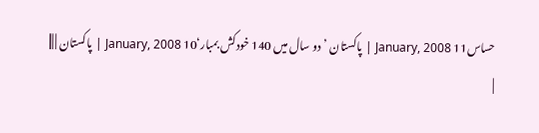حساس11 January, 2008 | پاکستان ’دو سال میں 140 خودکش بمبار‘10 January, 2008 | پاکستان | |||
|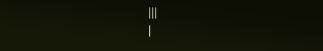|||
|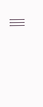|||